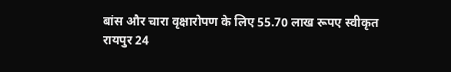बांस और चारा वृक्षारोपण के लिए 55.70 लाख रूपए स्वीकृत
रायपुर 24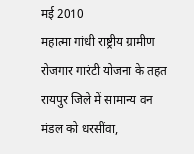मई 2010
महात्मा गांधी राष्ट्रीय ग्रामीण रोजगार गारंटी योजना के तहत रायपुर जिले में सामान्य वन मंडल को धरसींवा,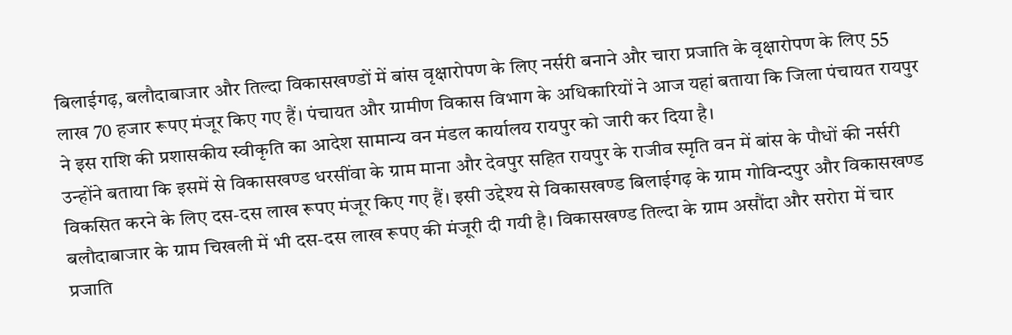बिलाईगढ़, बलौदाबाजार और तिल्दा विकासखण्डों में बांस वृक्षारोपण के लिए नर्सरी बनाने और चारा प्रजाति के वृक्षारोपण के लिए 55 लाख 70 हजार रूपए मंजूर किए गए हैं। पंचायत और ग्रामीण विकास विभाग के अधिकारियों ने आज यहां बताया कि जिला पंचायत रायपुर ने इस राशि की प्रशासकीय स्वीकृति का आदेश सामान्य वन मंडल कार्यालय रायपुर को जारी कर दिया है।
उन्होंने बताया कि इसमें से विकासखण्ड धरसींवा के ग्राम माना और देवपुर सहित रायपुर के राजीव स्मृति वन में बांस के पौधों की नर्सरी विकसित करने के लिए दस-दस लाख रूपए मंजूर किए गए हैं। इसी उद्देश्य से विकासखण्ड बिलाईगढ़ के ग्राम गोविन्दपुर और विकासखण्ड बलौदाबाजार के ग्राम चिखली में भी दस-दस लाख रूपए की मंजूरी दी गयी है। विकासखण्ड तिल्दा के ग्राम असौंदा और सरोरा में चार प्रजाति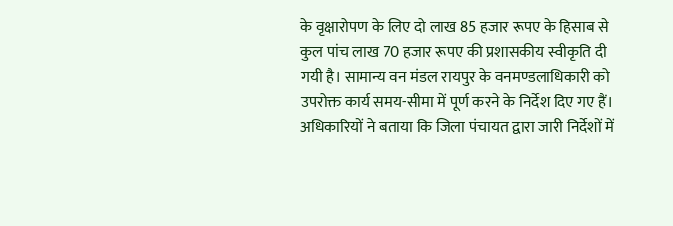के वृक्षारोपण के लिए दो लाख 85 हजार रूपए के हिसाब से कुल पांच लाख 70 हजार रूपए की प्रशासकीय स्वीकृति दी गयी है। सामान्य वन मंडल रायपुर के वनमण्डलाधिकारी को उपरोक्त कार्य समय-सीमा में पूर्ण करने के निर्देश दिए गए हैं।
अधिकारियों ने बताया कि जिला पंचायत द्वारा जारी निर्देशों में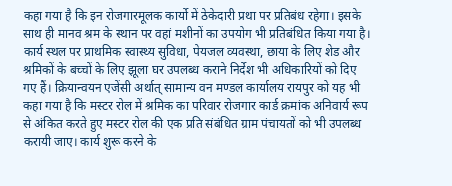कहा गया है कि इन रोजगारमूलक कार्यो में ठेकेदारी प्रथा पर प्रतिबंध रहेगा। इसके साथ ही मानव श्रम के स्थान पर वहां मशीनों का उपयोग भी प्रतिबंधित किया गया है। कार्य स्थल पर प्राथमिक स्वास्थ्य सुविधा, पेयजल व्यवस्था, छाया के लिए शेड और श्रमिकों के बच्चों के लिए झूला घर उपलब्ध कराने निर्देश भी अधिकारियों को दिए गए हैं। क्रियान्वयन एजेंसी अर्थात् सामान्य वन मण्डल कार्यालय रायपुर को यह भी कहा गया है कि मस्टर रोल में श्रमिक का परिवार रोजगार कार्ड क्रमांक अनिवार्य रूप से अंकित करते हुए मस्टर रोल की एक प्रति संबंधित ग्राम पंचायतों को भी उपलब्ध करायी जाए। कार्य शुरू करने के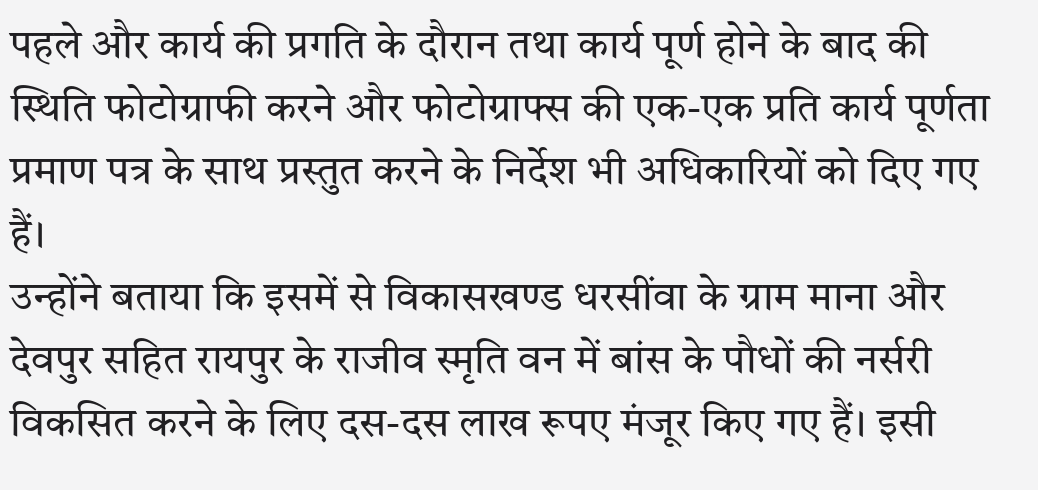पहले और कार्य की प्रगति के दौरान तथा कार्य पूर्ण होने के बाद की स्थिति फोटोग्राफी करने और फोटोग्राफ्स की एक-एक प्रति कार्य पूर्णता प्रमाण पत्र के साथ प्रस्तुत करने के निर्देश भी अधिकारियों को दिए गए हैं।
उन्होंने बताया कि इसमें से विकासखण्ड धरसींवा के ग्राम माना और देवपुर सहित रायपुर के राजीव स्मृति वन में बांस के पौधों की नर्सरी विकसित करने के लिए दस-दस लाख रूपए मंजूर किए गए हैं। इसी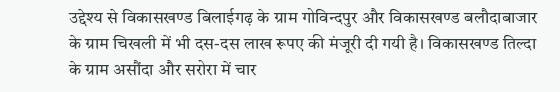उद्देश्य से विकासखण्ड बिलाईगढ़ के ग्राम गोविन्दपुर और विकासखण्ड बलौदाबाजार के ग्राम चिखली में भी दस-दस लाख रूपए की मंजूरी दी गयी है। विकासखण्ड तिल्दा के ग्राम असौंदा और सरोरा में चार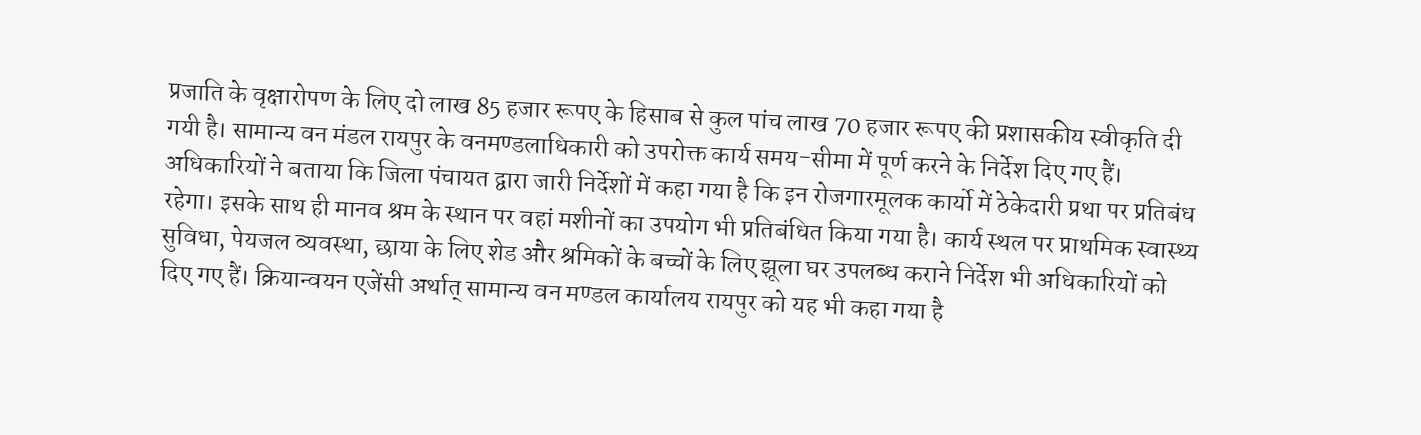प्रजाति के वृक्षारोपण के लिए दो लाख 85 हजार रूपए के हिसाब से कुल पांच लाख 70 हजार रूपए की प्रशासकीय स्वीकृति दी गयी है। सामान्य वन मंडल रायपुर के वनमण्डलाधिकारी को उपरोक्त कार्य समय-सीमा में पूर्ण करने के निर्देश दिए गए हैं।
अधिकारियों ने बताया कि जिला पंचायत द्वारा जारी निर्देशों में कहा गया है कि इन रोजगारमूलक कार्यो में ठेकेदारी प्रथा पर प्रतिबंध रहेगा। इसके साथ ही मानव श्रम के स्थान पर वहां मशीनों का उपयोग भी प्रतिबंधित किया गया है। कार्य स्थल पर प्राथमिक स्वास्थ्य सुविधा, पेयजल व्यवस्था, छाया के लिए शेड और श्रमिकों के बच्चों के लिए झूला घर उपलब्ध कराने निर्देश भी अधिकारियों को दिए गए हैं। क्रियान्वयन एजेंसी अर्थात् सामान्य वन मण्डल कार्यालय रायपुर को यह भी कहा गया है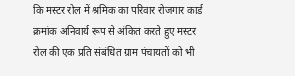कि मस्टर रोल में श्रमिक का परिवार रोजगार कार्ड क्रमांक अनिवार्य रूप से अंकित करते हुए मस्टर रोल की एक प्रति संबंधित ग्राम पंचायतों को भी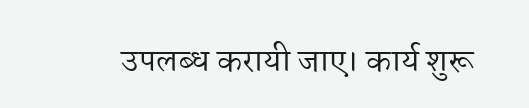उपलब्ध करायी जाए। कार्य शुरू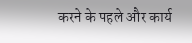करने के पहले और कार्य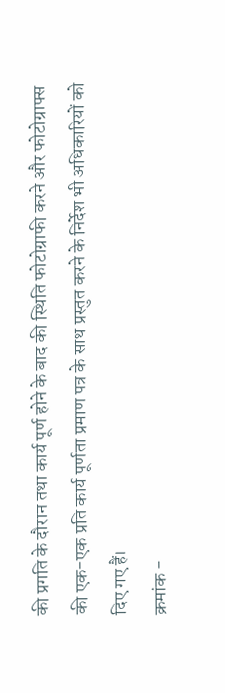की प्रगति के दौरान तथा कार्य पूर्ण होने के बाद की स्थिति फोटोग्राफी करने और फोटोग्राफ्स की एक-एक प्रति कार्य पूर्णता प्रमाण पत्र के साथ प्रस्तुत करने के निर्देश भी अधिकारियों को दिए गए हैं।
क्रमांक -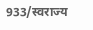933/स्वराज्य